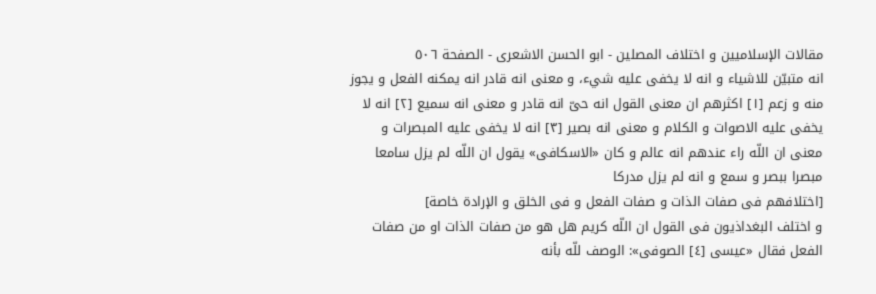مقالات الإسلاميين و اختلاف المصلين - ابو الحسن الاشعری - الصفحة ٥٠٦
انه متبيّن للاشياء و انه لا يخفى عليه شيء، و معنى انه قادر انه يمكنه الفعل و يجوز منه و زعم [١] اكثرهم ان معنى القول انه حىّ انه قادر و معنى انه سميع [٢] انه لا يخفى عليه الاصوات و الكلام و معنى انه بصير [٣] انه لا يخفى عليه المبصرات و معنى ان اللّه راء عندهم انه عالم و كان «الاسكافى» يقول ان اللّه لم يزل سامعا مبصرا ببصر و سمع و انه لم يزل مدركا
[اختلافهم فى صفات الذات و صفات الفعل و فى الخلق و الإرادة خاصة]
و اختلف البغداذيون فى القول ان اللّه كريم هل هو من صفات الذات او من صفات الفعل فقال «عيسى [٤] الصوفى»: الوصف للّه بأنه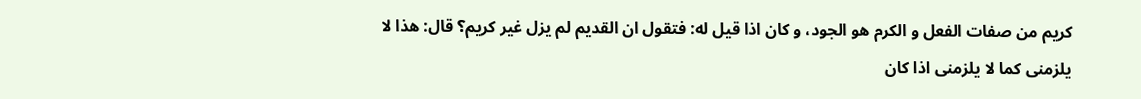كريم من صفات الفعل و الكرم هو الجود، و كان اذا قيل له: فتقول ان القديم لم يزل غير كريم؟ قال: هذا لا يلزمنى كما لا يلزمنى اذا كان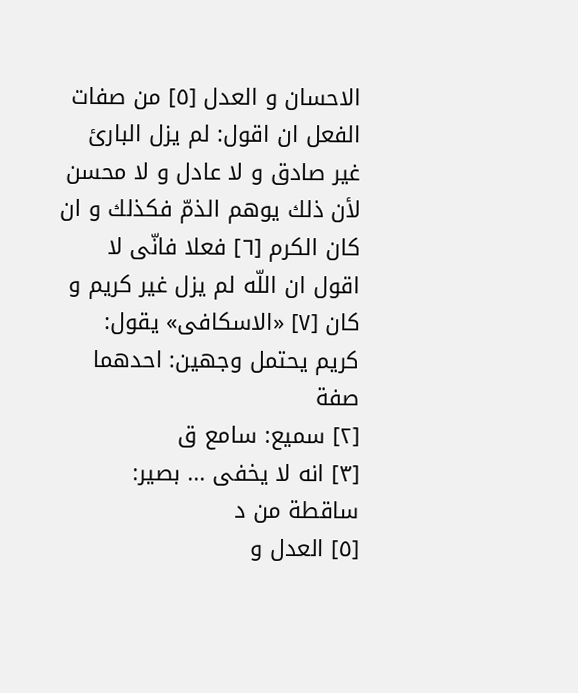الاحسان و العدل [٥] من صفات الفعل ان اقول: لم يزل البارئ غير صادق و لا عادل و لا محسن لأن ذلك يوهم الذمّ فكذلك و ان كان الكرم [٦] فعلا فانّى لا اقول ان اللّه لم يزل غير كريم و كان [٧] «الاسكافى» يقول: كريم يحتمل وجهين: احدهما صفة
[٢] سميع: سامع ق
[٣] انه لا يخفى ... بصير: ساقطة من د
[٥] العدل و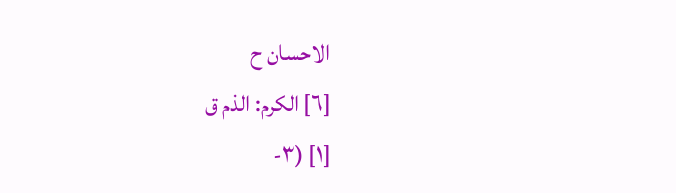الاحسان ح
[٦] الكرم: الذم ق
[١] (٣-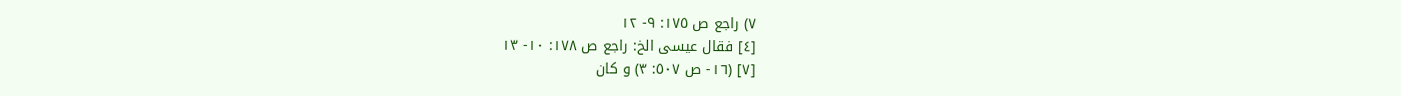٧) راجع ص ١٧٥: ٩- ١٢
[٤] فقال عيسى الخ: راجع ص ١٧٨: ١٠- ١٣
[٧] (١٦- ص ٥٠٧: ٣) و كان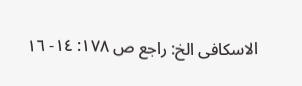الاسكافى الخ: راجع ص ١٧٨: ١٤- ١٦